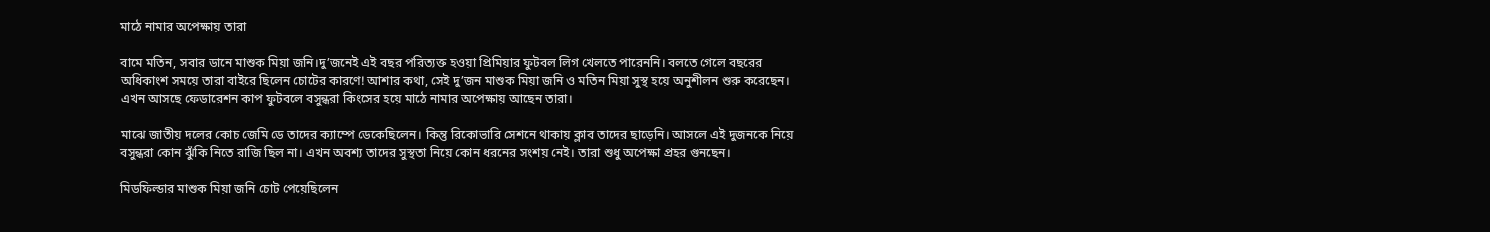মাঠে নামার অপেক্ষায় তারা

বামে মতিন, সবার ডানে মাশুক মিয়া জনি।দু’জনেই এই বছর পরিত্যক্ত হওয়া প্রিমিয়ার ফুটবল লিগ খেলতে পারেননি। বলতে গেলে বছরের অধিকাংশ সময়ে তারা বাইরে ছিলেন চোটের কারণে! আশার কথা, সেই দু’জন মাশুক মিয়া জনি ও মতিন মিয়া সুস্থ হয়ে অনুশীলন শুরু করেছেন। এখন আসছে ফেডারেশন কাপ ফুটবলে বসুন্ধরা কিংসের হয়ে মাঠে নামার অপেক্ষায় আছেন তারা।

মাঝে জাতীয় দলের কোচ জেমি ডে তাদের ক্যাম্পে ডেকেছিলেন। কিন্তু রিকোভারি সেশনে থাকায় ক্লাব তাদের ছাড়েনি। আসলে এই দুজনকে নিয়ে বসুন্ধরা কোন ঝুঁকি নিতে রাজি ছিল না। এখন অবশ্য তাদের সুস্থতা নিয়ে কোন ধরনের সংশয় নেই। তারা শুধু অপেক্ষা প্রহর গুনছেন।

মিডফিল্ডার মাশুক মিয়া জনি চোট পেয়েছিলেন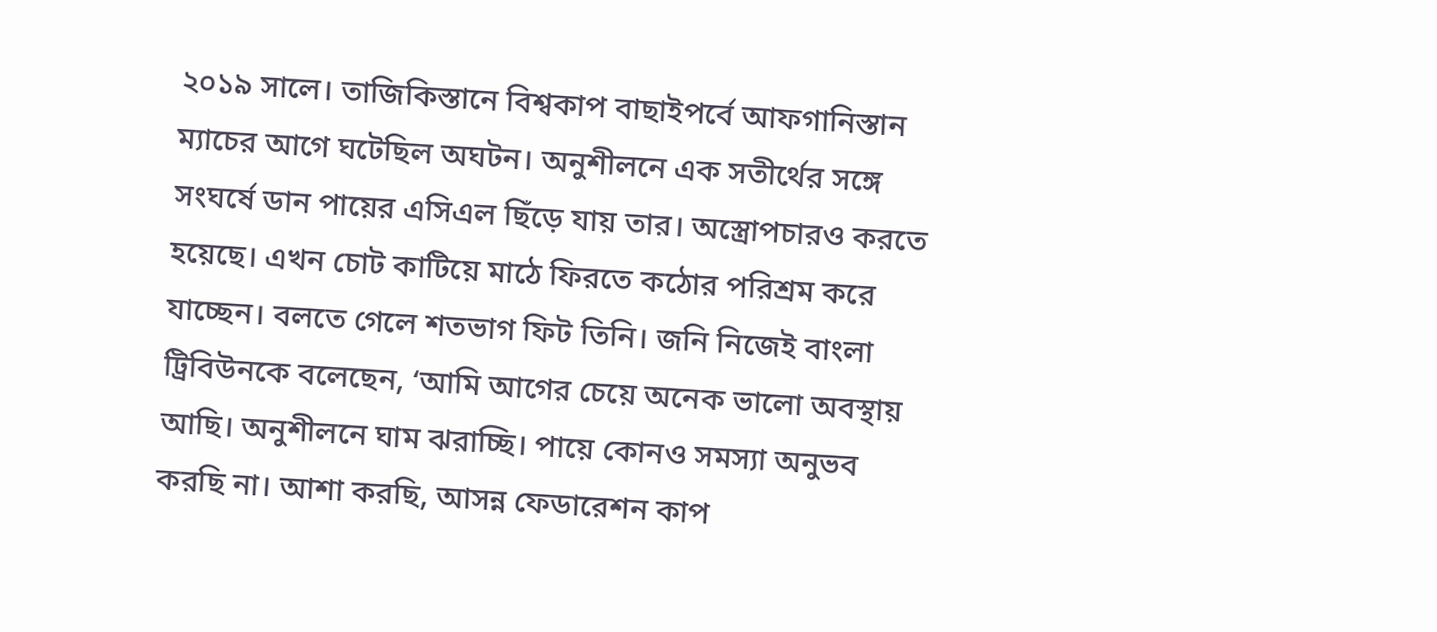২০১৯ সালে। তাজিকিস্তানে বিশ্বকাপ বাছাইপর্বে আফগানিস্তান ম্যাচের আগে ঘটেছিল অঘটন। অনুশীলনে এক সতীর্থের সঙ্গে সংঘর্ষে ডান পায়ের এসিএল ছিঁড়ে যায় তার। অস্ত্রোপচারও করতে হয়েছে। এখন চোট কাটিয়ে মাঠে ফিরতে কঠোর পরিশ্রম করে যাচ্ছেন। বলতে গেলে শতভাগ ফিট তিনি। জনি নিজেই বাংলা ট্রিবিউনকে বলেছেন, ‘আমি আগের চেয়ে অনেক ভালো অবস্থায় আছি। অনুশীলনে ঘাম ঝরাচ্ছি। পায়ে কোনও সমস্যা অনুভব করছি না। আশা করছি, আসন্ন ফেডারেশন কাপ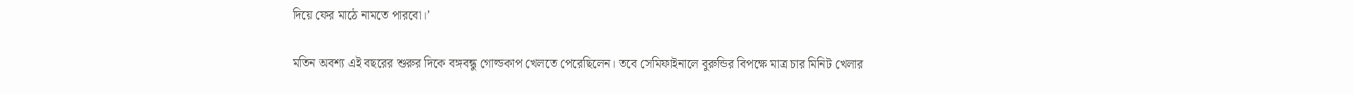দিয়ে ফের মাঠে নামতে পারবো।’

মতিন অবশ্য এই বছরের শুরুর দিকে বঙ্গবন্ধু গোল্ডকাপ খেলতে পেরেছিলেন। তবে সেমিফাইনালে বুরুন্ডির বিপক্ষে মাত্র চার মিনিট খেলার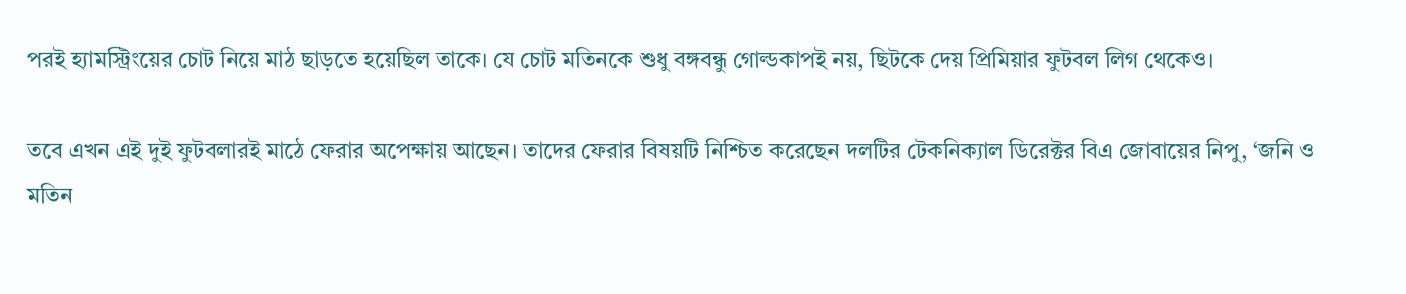পরই হ্যামস্ট্রিংয়ের চোট নিয়ে মাঠ ছাড়তে হয়েছিল তাকে। যে চোট মতিনকে শুধু বঙ্গবন্ধু গোল্ডকাপই নয়, ছিটকে দেয় প্রিমিয়ার ফুটবল লিগ থেকেও।

তবে এখন এই দুই ফুটবলারই মাঠে ফেরার অপেক্ষায় আছেন। তাদের ফেরার বিষয়টি নিশ্চিত করেছেন দলটির টেকনিক্যাল ডিরেক্টর বিএ জোবায়ের নিপু, ‘জনি ও মতিন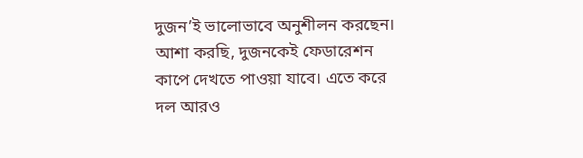দুজন’ই ভালোভাবে অনুশীলন করছেন। আশা করছি, দুজনকেই ফেডারেশন কাপে দেখতে পাওয়া যাবে। এতে করে দল আরও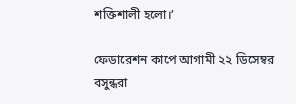শক্তিশালী হলো।’

ফেডারেশন কাপে আগামী ২২ ডিসেম্বর বসুন্ধরা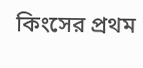কিংসের প্রথম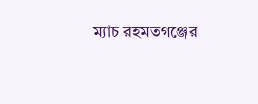ম্যাচ রহমতগঞ্জের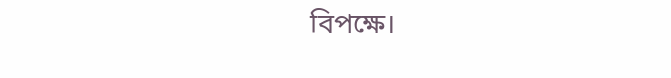বিপক্ষে।